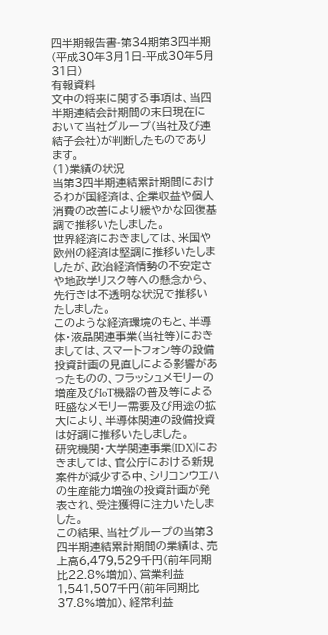四半期報告書-第34期第3四半期(平成30年3月1日-平成30年5月31日)
有報資料
文中の将来に関する事項は、当四半期連結会計期間の末日現在において当社グループ(当社及び連結子会社)が判断したものであります。
(1)業績の状況
当第3四半期連結累計期間におけるわが国経済は、企業収益や個人消費の改善により緩やかな回復基調で推移いたしました。
世界経済におきましては、米国や欧州の経済は堅調に推移いたしましたが、政治経済情勢の不安定さや地政学リスク等への懸念から、先行きは不透明な状況で推移いたしました。
このような経済環境のもと、半導体・液晶関連事業(当社等)におきましては、スマートフォン等の設備投資計画の見直しによる影響があったものの、フラッシュメモリーの増産及びIoT機器の普及等による旺盛なメモリー需要及び用途の拡大により、半導体関連の設備投資は好調に推移いたしました。
研究機関・大学関連事業(IDX)におきましては、官公庁における新規案件が減少する中、シリコンウエハの生産能力増強の投資計画が発表され、受注獲得に注力いたしました。
この結果、当社グループの当第3四半期連結累計期間の業績は、売上高6,479,529千円(前年同期比22.8%増加)、営業利益1,541,507千円(前年同期比37.8%増加)、経常利益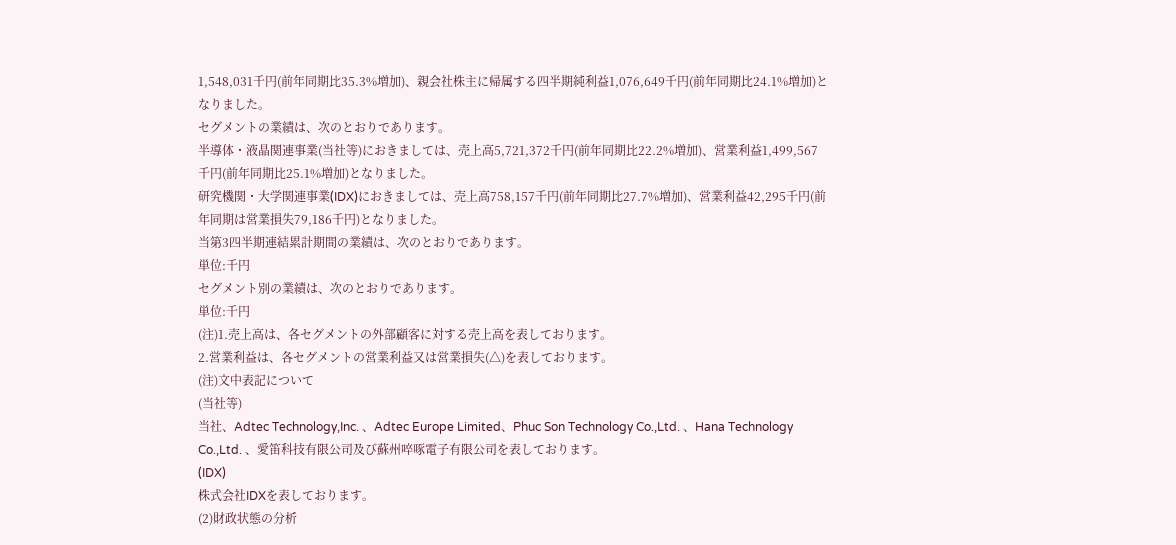1,548,031千円(前年同期比35.3%増加)、親会社株主に帰属する四半期純利益1,076,649千円(前年同期比24.1%増加)となりました。
セグメントの業績は、次のとおりであります。
半導体・液晶関連事業(当社等)におきましては、売上高5,721,372千円(前年同期比22.2%増加)、営業利益1,499,567千円(前年同期比25.1%増加)となりました。
研究機関・大学関連事業(IDX)におきましては、売上高758,157千円(前年同期比27.7%増加)、営業利益42,295千円(前年同期は営業損失79,186千円)となりました。
当第3四半期連結累計期間の業績は、次のとおりであります。
単位:千円
セグメント別の業績は、次のとおりであります。
単位:千円
(注)1.売上高は、各セグメントの外部顧客に対する売上高を表しております。
2.営業利益は、各セグメントの営業利益又は営業損失(△)を表しております。
(注)文中表記について
(当社等)
当社、Adtec Technology,Inc. 、Adtec Europe Limited、Phuc Son Technology Co.,Ltd. 、Hana Technology Co.,Ltd. 、愛笛科技有限公司及び蘇州啐啄電子有限公司を表しております。
(IDX)
株式会社IDXを表しております。
(2)財政状態の分析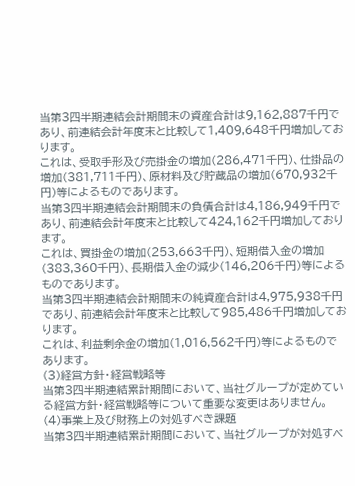当第3四半期連結会計期間末の資産合計は9,162,887千円であり、前連結会計年度末と比較して1,409,648千円増加しております。
これは、受取手形及び売掛金の増加(286,471千円)、仕掛品の増加(381,711千円)、原材料及び貯蔵品の増加(670,932千円)等によるものであります。
当第3四半期連結会計期間末の負債合計は4,186,949千円であり、前連結会計年度末と比較して424,162千円増加しております。
これは、買掛金の増加(253,663千円)、短期借入金の増加(383,360千円)、長期借入金の減少(146,206千円)等によるものであります。
当第3四半期連結会計期間末の純資産合計は4,975,938千円であり、前連結会計年度末と比較して985,486千円増加しております。
これは、利益剰余金の増加(1,016,562千円)等によるものであります。
(3)経営方針・経営戦略等
当第3四半期連結累計期間において、当社グループが定めている経営方針・経営戦略等について重要な変更はありません。
(4)事業上及び財務上の対処すべき課題
当第3四半期連結累計期間において、当社グループが対処すべ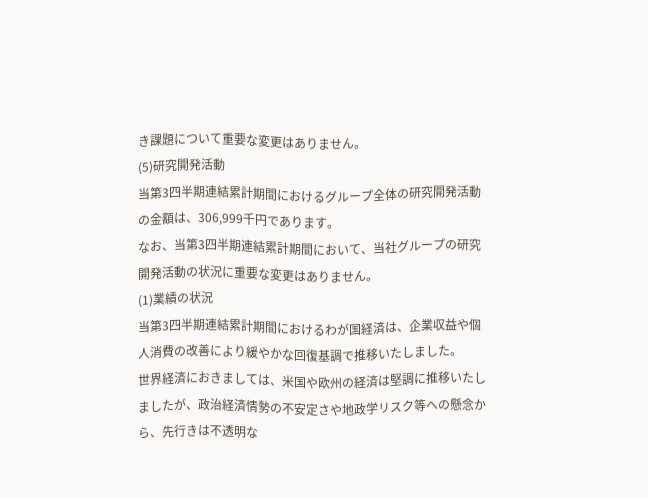き課題について重要な変更はありません。
(5)研究開発活動
当第3四半期連結累計期間におけるグループ全体の研究開発活動の金額は、306,999千円であります。
なお、当第3四半期連結累計期間において、当社グループの研究開発活動の状況に重要な変更はありません。
(1)業績の状況
当第3四半期連結累計期間におけるわが国経済は、企業収益や個人消費の改善により緩やかな回復基調で推移いたしました。
世界経済におきましては、米国や欧州の経済は堅調に推移いたしましたが、政治経済情勢の不安定さや地政学リスク等への懸念から、先行きは不透明な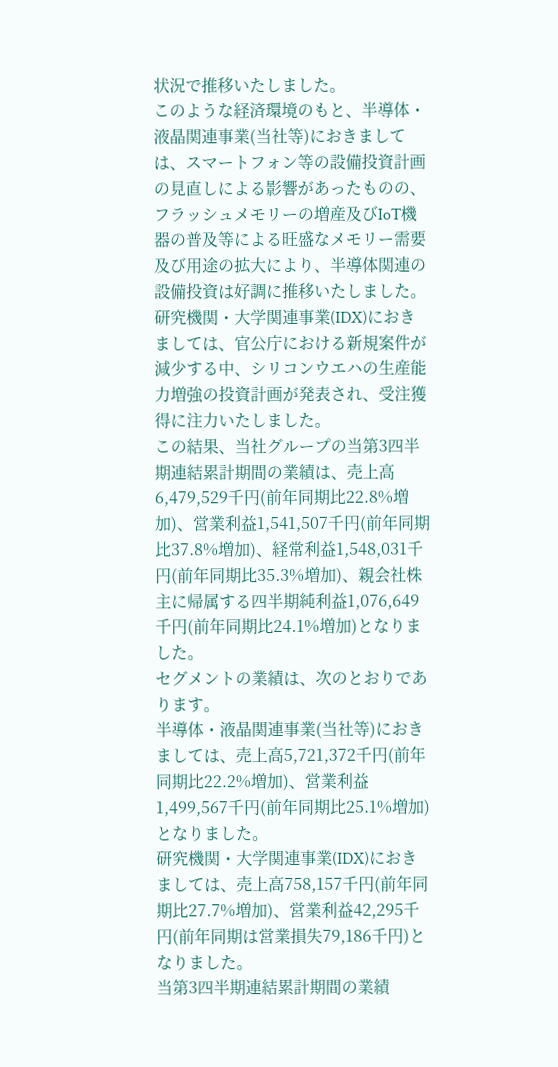状況で推移いたしました。
このような経済環境のもと、半導体・液晶関連事業(当社等)におきましては、スマートフォン等の設備投資計画の見直しによる影響があったものの、フラッシュメモリーの増産及びIoT機器の普及等による旺盛なメモリー需要及び用途の拡大により、半導体関連の設備投資は好調に推移いたしました。
研究機関・大学関連事業(IDX)におきましては、官公庁における新規案件が減少する中、シリコンウエハの生産能力増強の投資計画が発表され、受注獲得に注力いたしました。
この結果、当社グループの当第3四半期連結累計期間の業績は、売上高6,479,529千円(前年同期比22.8%増加)、営業利益1,541,507千円(前年同期比37.8%増加)、経常利益1,548,031千円(前年同期比35.3%増加)、親会社株主に帰属する四半期純利益1,076,649千円(前年同期比24.1%増加)となりました。
セグメントの業績は、次のとおりであります。
半導体・液晶関連事業(当社等)におきましては、売上高5,721,372千円(前年同期比22.2%増加)、営業利益1,499,567千円(前年同期比25.1%増加)となりました。
研究機関・大学関連事業(IDX)におきましては、売上高758,157千円(前年同期比27.7%増加)、営業利益42,295千円(前年同期は営業損失79,186千円)となりました。
当第3四半期連結累計期間の業績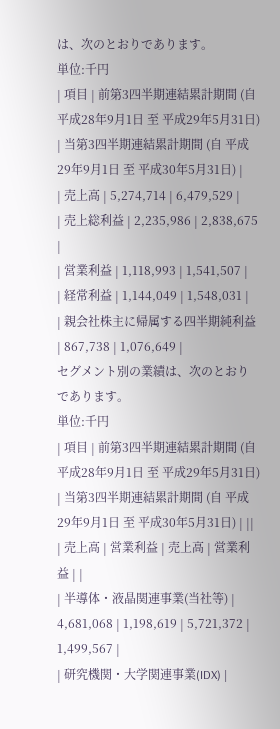は、次のとおりであります。
単位:千円
| 項目 | 前第3四半期連結累計期間 (自 平成28年9月1日 至 平成29年5月31日) | 当第3四半期連結累計期間 (自 平成29年9月1日 至 平成30年5月31日) |
| 売上高 | 5,274,714 | 6,479,529 |
| 売上総利益 | 2,235,986 | 2,838,675 |
| 営業利益 | 1,118,993 | 1,541,507 |
| 経常利益 | 1,144,049 | 1,548,031 |
| 親会社株主に帰属する四半期純利益 | 867,738 | 1,076,649 |
セグメント別の業績は、次のとおりであります。
単位:千円
| 項目 | 前第3四半期連結累計期間 (自 平成28年9月1日 至 平成29年5月31日) | 当第3四半期連結累計期間 (自 平成29年9月1日 至 平成30年5月31日) | ||
| 売上高 | 営業利益 | 売上高 | 営業利益 | |
| 半導体・液晶関連事業(当社等) | 4,681,068 | 1,198,619 | 5,721,372 | 1,499,567 |
| 研究機関・大学関連事業(IDX) |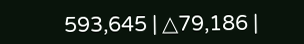593,645 | △79,186 |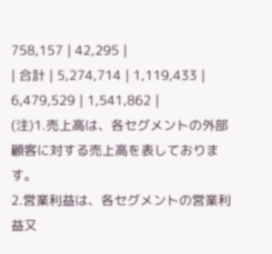758,157 | 42,295 |
| 合計 | 5,274,714 | 1,119,433 | 6,479,529 | 1,541,862 |
(注)1.売上高は、各セグメントの外部顧客に対する売上高を表しております。
2.営業利益は、各セグメントの営業利益又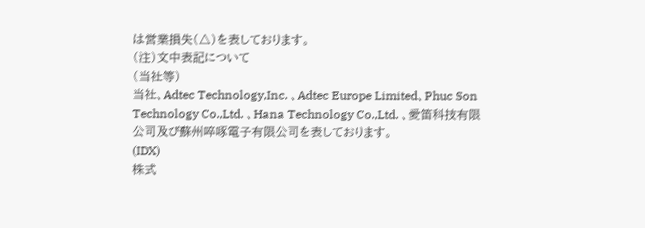は営業損失(△)を表しております。
(注)文中表記について
(当社等)
当社、Adtec Technology,Inc. 、Adtec Europe Limited、Phuc Son Technology Co.,Ltd. 、Hana Technology Co.,Ltd. 、愛笛科技有限公司及び蘇州啐啄電子有限公司を表しております。
(IDX)
株式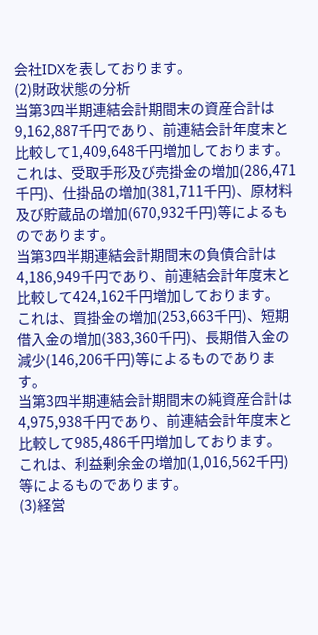会社IDXを表しております。
(2)財政状態の分析
当第3四半期連結会計期間末の資産合計は9,162,887千円であり、前連結会計年度末と比較して1,409,648千円増加しております。
これは、受取手形及び売掛金の増加(286,471千円)、仕掛品の増加(381,711千円)、原材料及び貯蔵品の増加(670,932千円)等によるものであります。
当第3四半期連結会計期間末の負債合計は4,186,949千円であり、前連結会計年度末と比較して424,162千円増加しております。
これは、買掛金の増加(253,663千円)、短期借入金の増加(383,360千円)、長期借入金の減少(146,206千円)等によるものであります。
当第3四半期連結会計期間末の純資産合計は4,975,938千円であり、前連結会計年度末と比較して985,486千円増加しております。
これは、利益剰余金の増加(1,016,562千円)等によるものであります。
(3)経営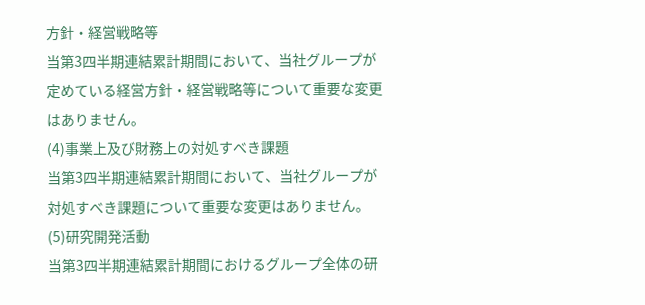方針・経営戦略等
当第3四半期連結累計期間において、当社グループが定めている経営方針・経営戦略等について重要な変更はありません。
(4)事業上及び財務上の対処すべき課題
当第3四半期連結累計期間において、当社グループが対処すべき課題について重要な変更はありません。
(5)研究開発活動
当第3四半期連結累計期間におけるグループ全体の研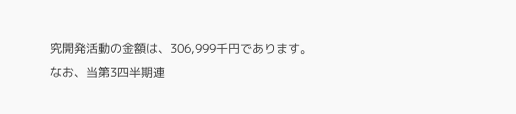究開発活動の金額は、306,999千円であります。
なお、当第3四半期連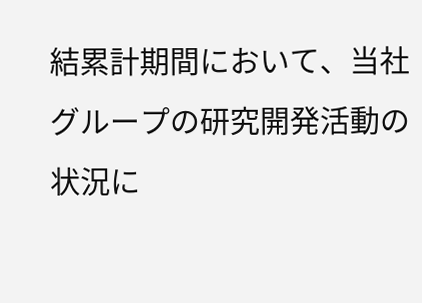結累計期間において、当社グループの研究開発活動の状況に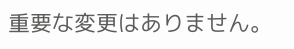重要な変更はありません。